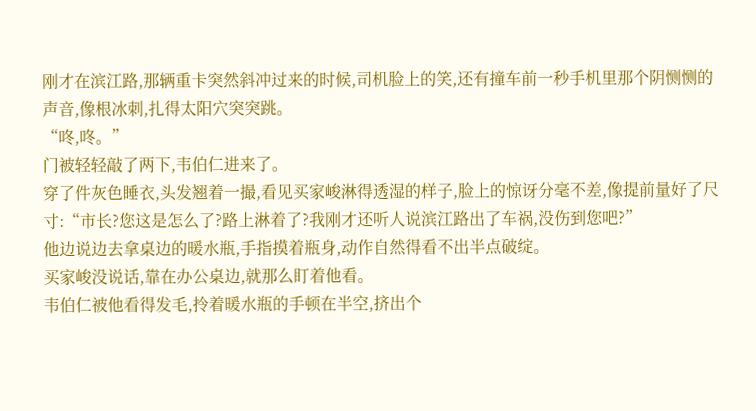刚才在滨江路,那辆重卡突然斜冲过来的时候,司机脸上的笑,还有撞车前一秒手机里那个阴恻恻的声音,像根冰刺,扎得太阳穴突突跳。
“咚,咚。”
门被轻轻敲了两下,韦伯仁进来了。
穿了件灰色睡衣,头发翘着一撮,看见买家峻淋得透湿的样子,脸上的惊讶分毫不差,像提前量好了尺寸:“市长?您这是怎么了?路上淋着了?我刚才还听人说滨江路出了车祸,没伤到您吧?”
他边说边去拿桌边的暖水瓶,手指摸着瓶身,动作自然得看不出半点破绽。
买家峻没说话,靠在办公桌边,就那么盯着他看。
韦伯仁被他看得发毛,拎着暖水瓶的手顿在半空,挤出个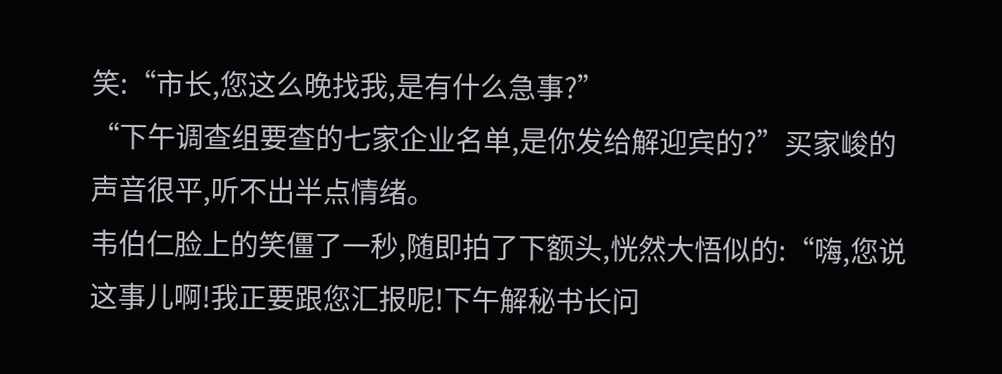笑:“市长,您这么晚找我,是有什么急事?”
“下午调查组要查的七家企业名单,是你发给解迎宾的?”买家峻的声音很平,听不出半点情绪。
韦伯仁脸上的笑僵了一秒,随即拍了下额头,恍然大悟似的:“嗨,您说这事儿啊!我正要跟您汇报呢!下午解秘书长问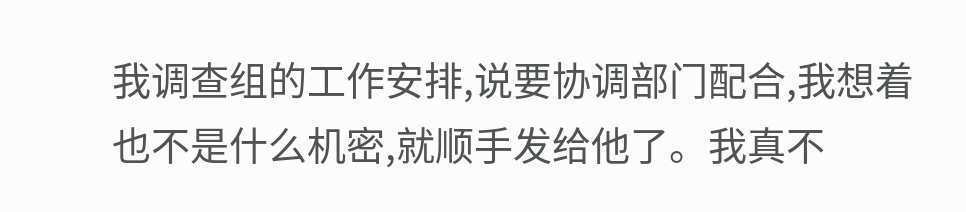我调查组的工作安排,说要协调部门配合,我想着也不是什么机密,就顺手发给他了。我真不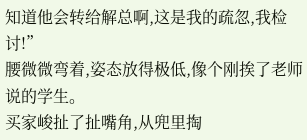知道他会转给解总啊,这是我的疏忽,我检讨!”
腰微微弯着,姿态放得极低,像个刚挨了老师说的学生。
买家峻扯了扯嘴角,从兜里掏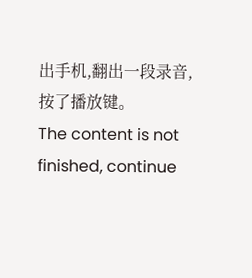出手机,翻出一段录音,按了播放键。
The content is not finished, continue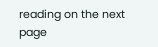reading on the next page